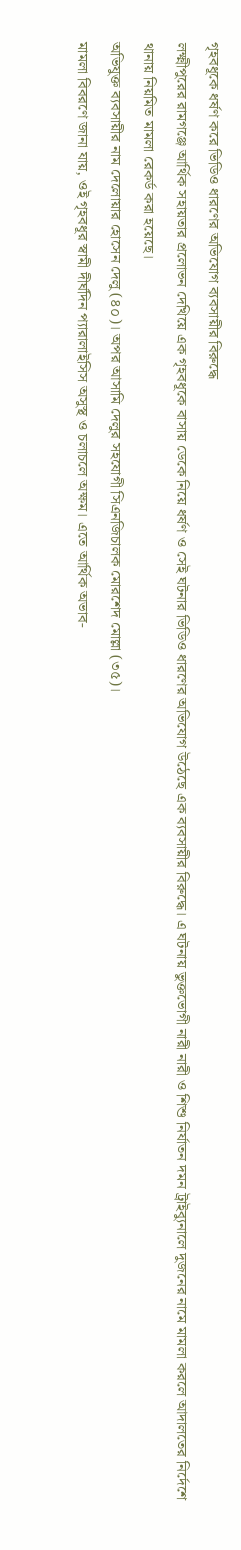গৃহবধূকে ধর্ষণ করে ভিডিও ধারণের অভিযোগ ব্যবসায়ীর বিরুদ্ধে
লক্ষ্মীপুরের রামগঞ্জে আর্থিক সহায়তার প্রলোভন দেখিয়ে এক গৃহবধূকে বাসায় ডেকে নিয়ে ধর্ষণ ও সেই ঘটনার ভিডিও ধারণের অভিযোগ উঠেছে এক ব্যবসায়ীর বিরুদ্ধে। এ ঘটনায় ভুক্তভোগী নারী নারী ও শিশু নির্যাতন দমন ট্রাইব্যুনালে দুজনের নামে মামলা করলে আদালতের নির্দেশে থানায় নিয়মিত মামলা রেকর্ড করা হয়েছে।
অভিযুক্ত ব্যবসায়ীর নাম দেলোয়ার হোসেন দেলু (৪০)। অপর আসামি দেলুর সহযোগী সিএনজিচালক মোরশেদ মোল্লা (৩৫)।
মামলা বিবরণে জানা যায়, ওই গৃহবধূর স্বামী দীর্ঘদিন প্যারালাইসিস অসুস্থ ও চলাচলে অক্ষম। এতে আর্থিক অভাব-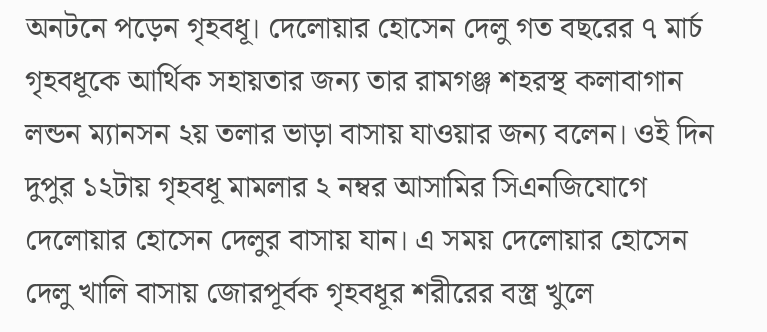অনটনে পড়েন গৃহবধূ। দেলোয়ার হোসেন দেলু গত বছরের ৭ মার্চ গৃহবধূকে আর্থিক সহায়তার জন্য তার রামগঞ্জ শহরস্থ কলাবাগান লন্ডন ম্যানসন ২য় তলার ভাড়া বাসায় যাওয়ার জন্য বলেন। ওই দিন দুপুর ১২টায় গৃহবধূ মামলার ২ নম্বর আসামির সিএনজিযোগে দেলোয়ার হোসেন দেলুর বাসায় যান। এ সময় দেলোয়ার হোসেন দেলু খালি বাসায় জোরপূর্বক গৃহবধূর শরীরের বস্ত্র খুলে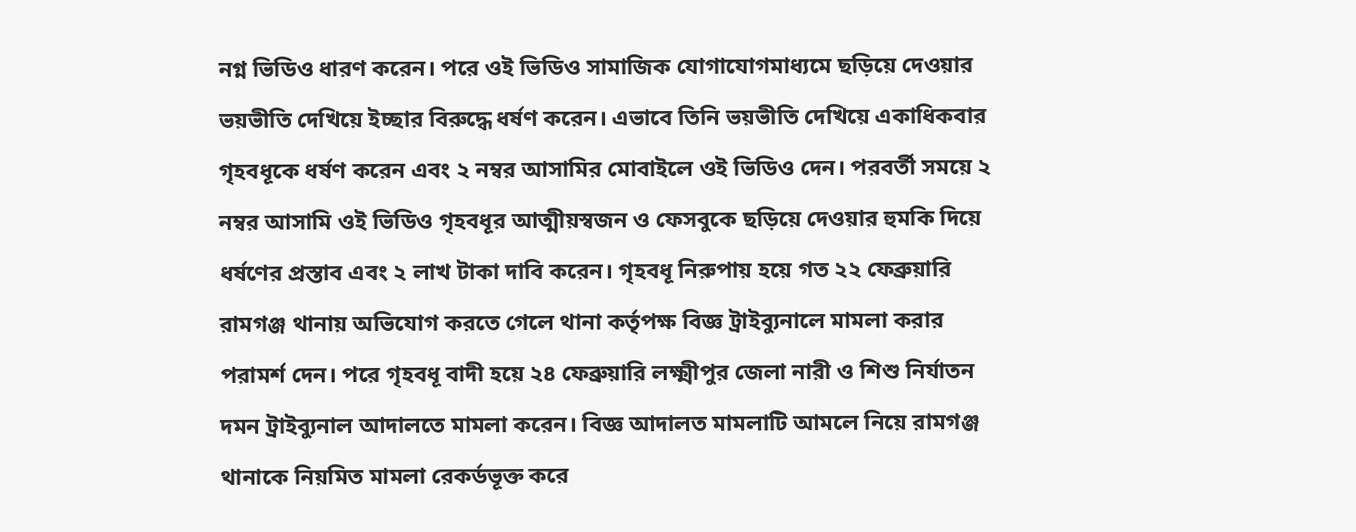নগ্ন ভিডিও ধারণ করেন। পরে ওই ভিডিও সামাজিক যোগাযোগমাধ্যমে ছড়িয়ে দেওয়ার ভয়ভীতি দেখিয়ে ইচ্ছার বিরুদ্ধে ধর্ষণ করেন। এভাবে তিনি ভয়ভীতি দেখিয়ে একাধিকবার গৃহবধূকে ধর্ষণ করেন এবং ২ নম্বর আসামির মোবাইলে ওই ভিডিও দেন। পরবর্তী সময়ে ২ নম্বর আসামি ওই ভিডিও গৃহবধূর আত্মীয়স্বজন ও ফেসবুকে ছড়িয়ে দেওয়ার হুমকি দিয়ে ধর্ষণের প্রস্তাব এবং ২ লাখ টাকা দাবি করেন। গৃহবধূ নিরুপায় হয়ে গত ২২ ফেব্রুয়ারি রামগঞ্জ থানায় অভিযোগ করতে গেলে থানা কর্তৃপক্ষ বিজ্ঞ ট্রাইব্যুনালে মামলা করার পরামর্শ দেন। পরে গৃহবধূ বাদী হয়ে ২৪ ফেব্রুয়ারি লক্ষ্মীপুর জেলা নারী ও শিশু নির্যাতন দমন ট্রাইব্যুনাল আদালতে মামলা করেন। বিজ্ঞ আদালত মামলাটি আমলে নিয়ে রামগঞ্জ থানাকে নিয়মিত মামলা রেকর্ডভূক্ত করে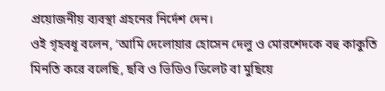প্রয়োজনীয় ব্যবস্থা গ্রহনের নির্দেশ দেন।
ওই গৃহবধূ বলেন, ‘আমি দেলোয়ার হোসেন দেলু ও মোরশেদকে বহু কাকুতি মিনতি করে বলেছি, ছবি ও ভিডিও ডিলেট বা মুছিয়ে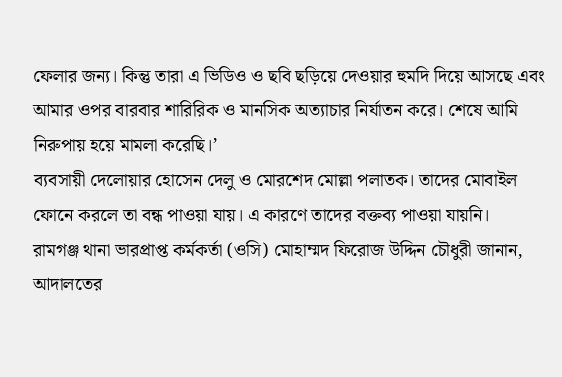ফেলার জন্য। কিন্তু তারা এ ভিডিও ও ছবি ছড়িয়ে দেওয়ার হুমদি দিয়ে আসছে এবং আমার ওপর বারবার শারিরিক ও মানসিক অত্যাচার নির্যাতন করে। শেষে আমি নিরুপায় হয়ে মামলা করেছি।’
ব্যবসায়ী দেলোয়ার হোসেন দেলু ও মোরশেদ মোল্লা পলাতক। তাদের মোবাইল ফোনে করলে তা বন্ধ পাওয়া যায়। এ কারণে তাদের বক্তব্য পাওয়া যায়নি।
রামগঞ্জ থানা ভারপ্রাপ্ত কর্মকর্তা (ওসি) মোহাম্মদ ফিরোজ উদ্দিন চৌধুরী জানান, আদালতের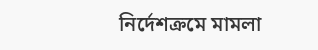নির্দেশক্রমে মামলা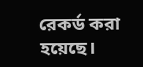রেকর্ড করা হয়েছে।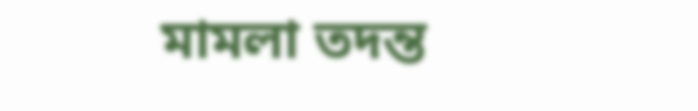মামলা তদন্ত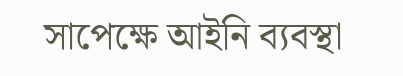সাপেক্ষে আইনি ব্যবস্থা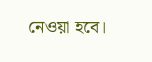নেওয়া হবে।